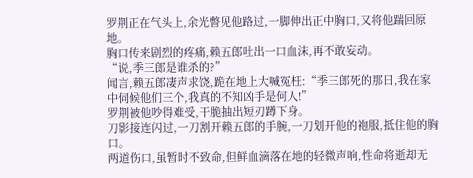罗荆正在气头上,余光瞥见他路过,一脚伸出正中胸口,又将他踹回原地。
胸口传来剧烈的疼痛,赖五郎吐出一口血沫,再不敢妄动。
“说,季三郎是谁杀的?”
闻言,赖五郎凄声求饶,跪在地上大喊冤枉:“季三郎死的那日,我在家中伺候他们三个,我真的不知凶手是何人!”
罗荆被他吵得难受,干脆抽出短刃蹲下身。
刀影接连闪过,一刀割开赖五郎的手腕,一刀划开他的袍服,抵住他的胸口。
两道伤口,虽暂时不致命,但鲜血滴落在地的轻微声响,性命将逝却无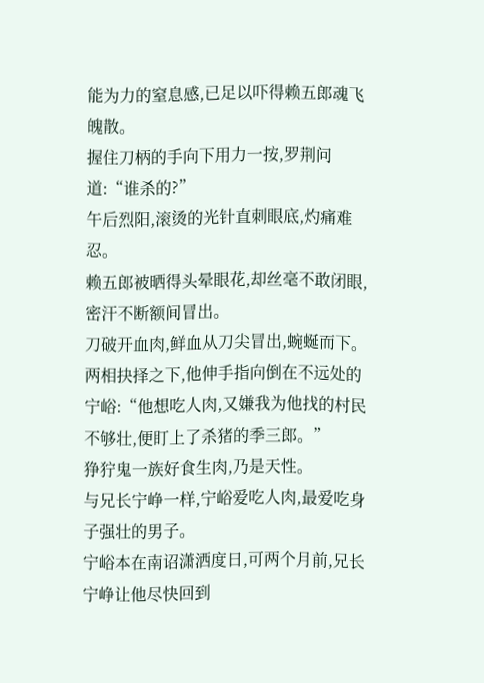能为力的窒息感,已足以吓得赖五郎魂飞魄散。
握住刀柄的手向下用力一按,罗荆问道:“谁杀的?”
午后烈阳,滚烫的光针直刺眼底,灼痛难忍。
赖五郎被晒得头晕眼花,却丝毫不敢闭眼,密汗不断额间冒出。
刀破开血肉,鲜血从刀尖冒出,蜿蜒而下。
两相抉择之下,他伸手指向倒在不远处的宁峪:“他想吃人肉,又嫌我为他找的村民不够壮,便盯上了杀猪的季三郎。”
狰狞鬼一族好食生肉,乃是天性。
与兄长宁峥一样,宁峪爱吃人肉,最爱吃身子强壮的男子。
宁峪本在南诏潇洒度日,可两个月前,兄长宁峥让他尽快回到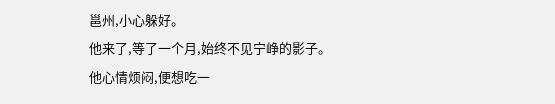邕州,小心躲好。
他来了,等了一个月,始终不见宁峥的影子。
他心情烦闷,便想吃一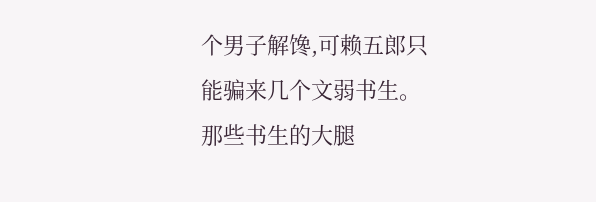个男子解馋,可赖五郎只能骗来几个文弱书生。
那些书生的大腿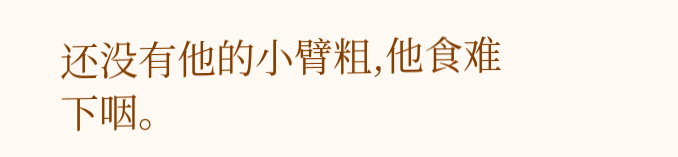还没有他的小臂粗,他食难下咽。